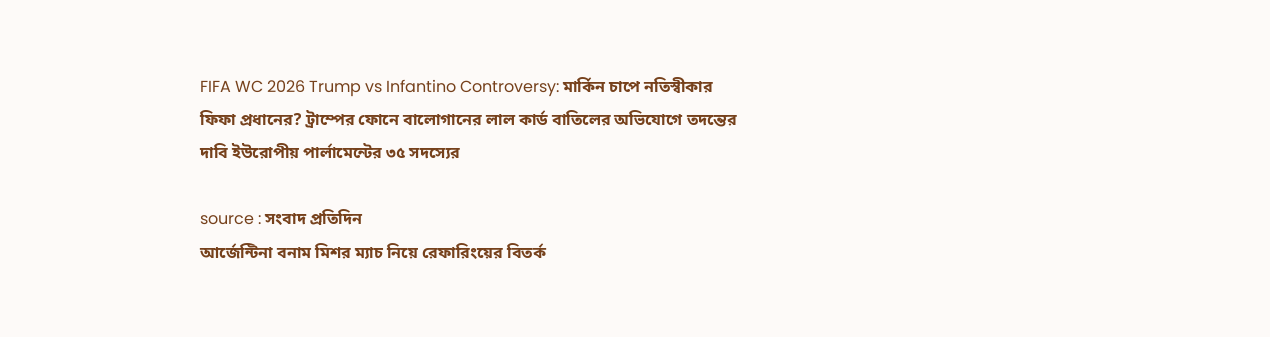FIFA WC 2026 Trump vs Infantino Controversy: মার্কিন চাপে নতিস্বীকার ফিফা প্রধানের? ট্রাম্পের ফোনে বালোগানের লাল কার্ড বাতিলের অভিযোগে তদন্তের দাবি ইউরোপীয় পার্লামেন্টের ৩৫ সদস্যের

source : সংবাদ প্রতিদিন
আর্জেন্টিনা বনাম মিশর ম্যাচ নিয়ে রেফারিংয়ের বিতর্ক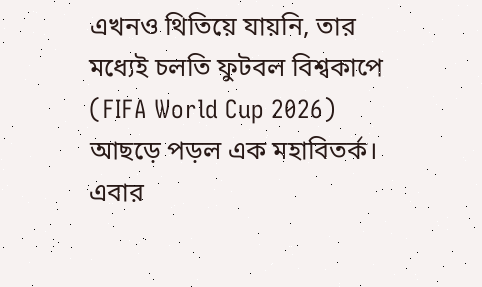এখনও থিতিয়ে যায়নি, তার মধ্যেই চলতি ফুটবল বিশ্বকাপে (FIFA World Cup 2026) আছড়ে পড়ল এক মহাবিতর্ক। এবার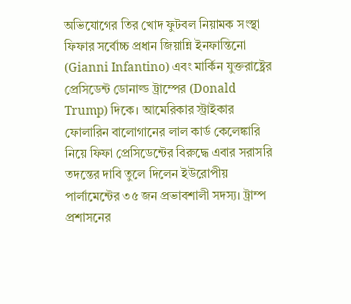অভিযোগের তির খোদ ফুটবল নিয়ামক সংস্থা ফিফার সর্বোচ্চ প্রধান জিয়ান্নি ইনফান্তিনো (Gianni Infantino) এবং মার্কিন যুক্তরাষ্ট্রের প্রেসিডেন্ট ডোনাল্ড ট্রাম্পের (Donald Trump) দিকে। আমেরিকার স্ট্রাইকার ফোলারিন বালোগানের লাল কার্ড কেলেঙ্কারি নিয়ে ফিফা প্রেসিডেন্টের বিরুদ্ধে এবার সরাসরি তদন্তের দাবি তুলে দিলেন ইউরোপীয় পার্লামেন্টের ৩৫ জন প্রভাবশালী সদস্য। ট্রাম্প প্রশাসনের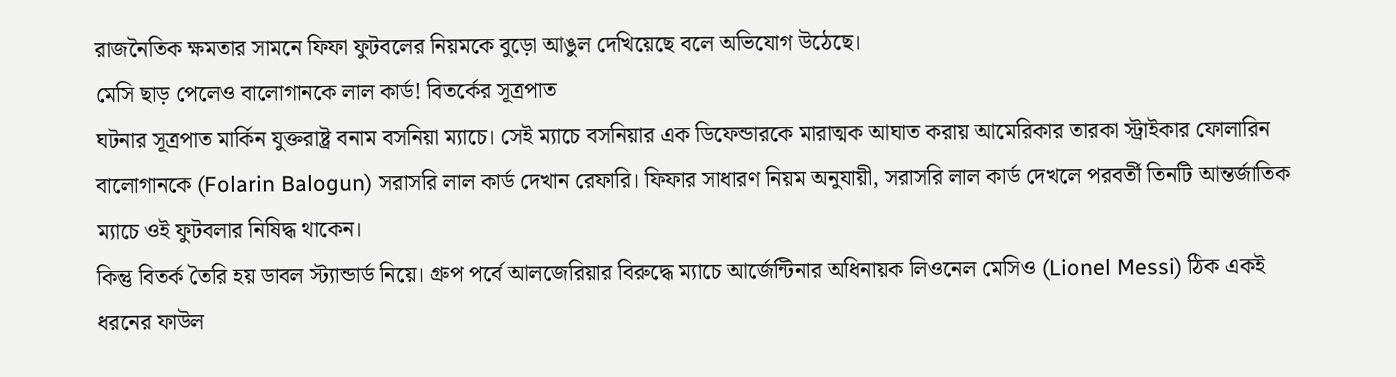রাজনৈতিক ক্ষমতার সামনে ফিফা ফুটবলের নিয়মকে বুড়ো আঙুল দেখিয়েছে বলে অভিযোগ উঠেছে।
মেসি ছাড় পেলেও বালোগানকে লাল কার্ড! বিতর্কের সূত্রপাত
ঘটনার সূত্রপাত মার্কিন যুক্তরাষ্ট্র বনাম বসনিয়া ম্যাচে। সেই ম্যাচে বসনিয়ার এক ডিফেন্ডারকে মারাত্মক আঘাত করায় আমেরিকার তারকা স্ট্রাইকার ফোলারিন বালোগানকে (Folarin Balogun) সরাসরি লাল কার্ড দেখান রেফারি। ফিফার সাধারণ নিয়ম অনুযায়ী, সরাসরি লাল কার্ড দেখলে পরবর্তী তিনটি আন্তর্জাতিক ম্যাচে ওই ফুটবলার নিষিদ্ধ থাকেন।
কিন্তু বিতর্ক তৈরি হয় ডাবল স্ট্যান্ডার্ড নিয়ে। গ্রুপ পর্বে আলজেরিয়ার বিরুদ্ধে ম্যাচে আর্জেন্টিনার অধিনায়ক লিওনেল মেসিও (Lionel Messi) ঠিক একই ধরনের ফাউল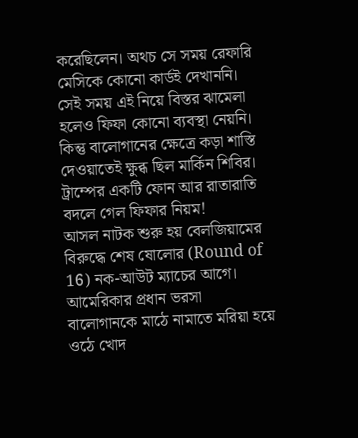করেছিলেন। অথচ সে সময় রেফারি মেসিকে কোনো কার্ডই দেখাননি। সেই সময় এই নিয়ে বিস্তর ঝামেলা হলেও ফিফা কোনো ব্যবস্থা নেয়নি। কিন্তু বালোগানের ক্ষেত্রে কড়া শাস্তি দেওয়াতেই ক্ষুব্ধ ছিল মার্কিন শিবির।
ট্রাম্পের একটি ফোন আর রাতারাতি বদলে গেল ফিফার নিয়ম!
আসল নাটক শুরু হয় বেলজিয়ামের বিরুদ্ধে শেষ ষোলোর (Round of 16) নক-আউট ম্যাচের আগে। আমেরিকার প্রধান ভরসা বালোগানকে মাঠে নামাতে মরিয়া হয়ে ওঠে খোদ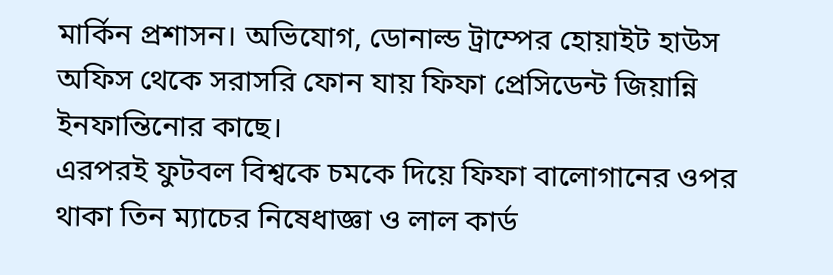মার্কিন প্রশাসন। অভিযোগ, ডোনাল্ড ট্রাম্পের হোয়াইট হাউস অফিস থেকে সরাসরি ফোন যায় ফিফা প্রেসিডেন্ট জিয়ান্নি ইনফান্তিনোর কাছে।
এরপরই ফুটবল বিশ্বকে চমকে দিয়ে ফিফা বালোগানের ওপর থাকা তিন ম্যাচের নিষেধাজ্ঞা ও লাল কার্ড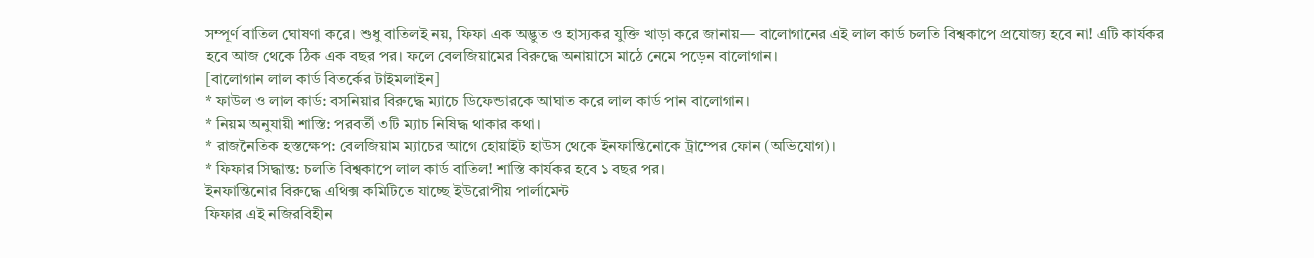সম্পূর্ণ বাতিল ঘোষণা করে। শুধু বাতিলই নয়, ফিফা এক অদ্ভুত ও হাস্যকর যুক্তি খাড়া করে জানায়— বালোগানের এই লাল কার্ড চলতি বিশ্বকাপে প্রযোজ্য হবে না! এটি কার্যকর হবে আজ থেকে ঠিক এক বছর পর। ফলে বেলজিয়ামের বিরুদ্ধে অনায়াসে মাঠে নেমে পড়েন বালোগান।
[বালোগান লাল কার্ড বিতর্কের টাইমলাইন]
* ফাউল ও লাল কার্ড: বসনিয়ার বিরুদ্ধে ম্যাচে ডিফেন্ডারকে আঘাত করে লাল কার্ড পান বালোগান।
* নিয়ম অনুযায়ী শাস্তি: পরবর্তী ৩টি ম্যাচ নিষিদ্ধ থাকার কথা।
* রাজনৈতিক হস্তক্ষেপ: বেলজিয়াম ম্যাচের আগে হোয়াইট হাউস থেকে ইনফান্তিনোকে ট্রাম্পের ফোন (অভিযোগ)।
* ফিফার সিদ্ধান্ত: চলতি বিশ্বকাপে লাল কার্ড বাতিল! শাস্তি কার্যকর হবে ১ বছর পর।
ইনফান্তিনোর বিরুদ্ধে এথিক্স কমিটিতে যাচ্ছে ইউরোপীয় পার্লামেন্ট
ফিফার এই নজিরবিহীন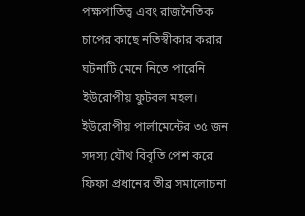পক্ষপাতিত্ব এবং রাজনৈতিক চাপের কাছে নতিস্বীকার করার ঘটনাটি মেনে নিতে পারেনি ইউরোপীয় ফুটবল মহল। ইউরোপীয় পার্লামেন্টের ৩৫ জন সদস্য যৌথ বিবৃতি পেশ করে ফিফা প্রধানের তীব্র সমালোচনা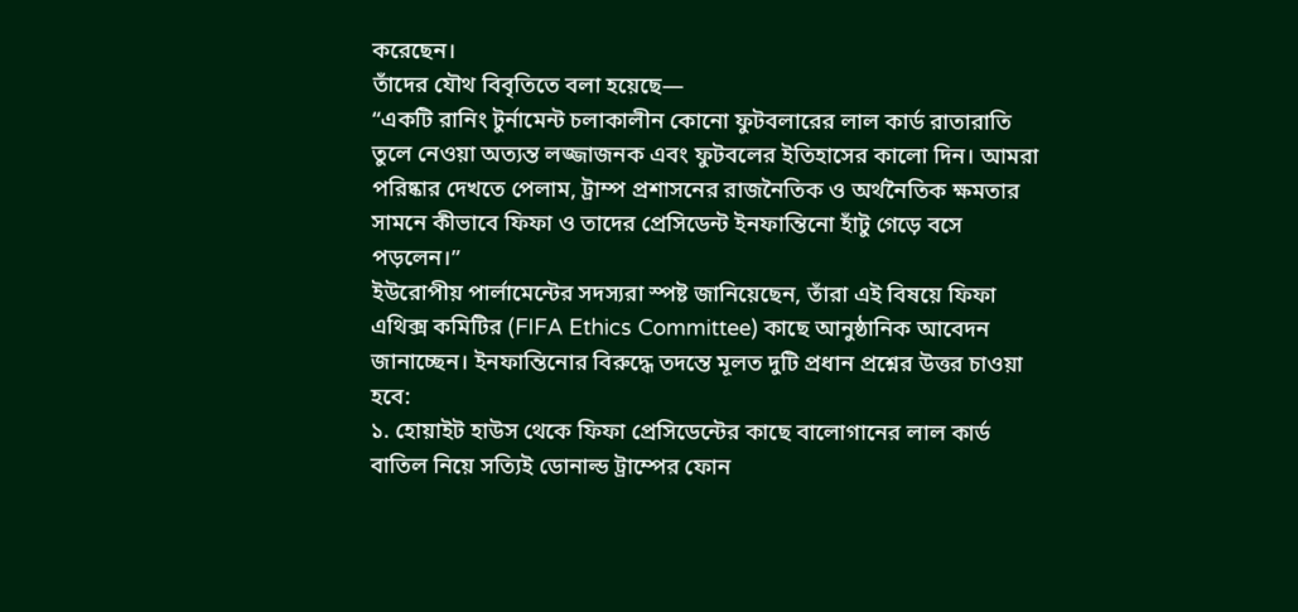করেছেন।
তাঁদের যৌথ বিবৃতিতে বলা হয়েছে—
“একটি রানিং টুর্নামেন্ট চলাকালীন কোনো ফুটবলারের লাল কার্ড রাতারাতি তুলে নেওয়া অত্যন্ত লজ্জাজনক এবং ফুটবলের ইতিহাসের কালো দিন। আমরা পরিষ্কার দেখতে পেলাম, ট্রাম্প প্রশাসনের রাজনৈতিক ও অর্থনৈতিক ক্ষমতার সামনে কীভাবে ফিফা ও তাদের প্রেসিডেন্ট ইনফান্তিনো হাঁটু গেড়ে বসে পড়লেন।”
ইউরোপীয় পার্লামেন্টের সদস্যরা স্পষ্ট জানিয়েছেন, তাঁরা এই বিষয়ে ফিফা এথিক্স কমিটির (FIFA Ethics Committee) কাছে আনুষ্ঠানিক আবেদন জানাচ্ছেন। ইনফান্তিনোর বিরুদ্ধে তদন্তে মূলত দুটি প্রধান প্রশ্নের উত্তর চাওয়া হবে:
১. হোয়াইট হাউস থেকে ফিফা প্রেসিডেন্টের কাছে বালোগানের লাল কার্ড বাতিল নিয়ে সত্যিই ডোনাল্ড ট্রাম্পের ফোন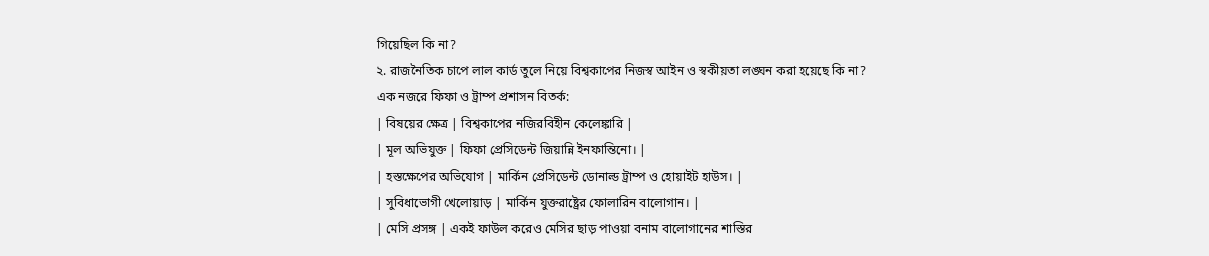গিয়েছিল কি না?
২. রাজনৈতিক চাপে লাল কার্ড তুলে নিয়ে বিশ্বকাপের নিজস্ব আইন ও স্বকীয়তা লঙ্ঘন করা হয়েছে কি না?
এক নজরে ফিফা ও ট্রাম্প প্রশাসন বিতর্ক:
| বিষয়ের ক্ষেত্র | বিশ্বকাপের নজিরবিহীন কেলেঙ্কারি |
| মূল অভিযুক্ত | ফিফা প্রেসিডেন্ট জিয়ান্নি ইনফান্তিনো। |
| হস্তক্ষেপের অভিযোগ | মার্কিন প্রেসিডেন্ট ডোনাল্ড ট্রাম্প ও হোয়াইট হাউস। |
| সুবিধাভোগী খেলোয়াড় | মার্কিন যুক্তরাষ্ট্রের ফোলারিন বালোগান। |
| মেসি প্রসঙ্গ | একই ফাউল করেও মেসির ছাড় পাওয়া বনাম বালোগানের শাস্তির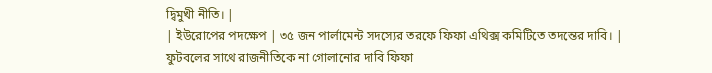দ্বিমুখী নীতি। |
| ইউরোপের পদক্ষেপ | ৩৫ জন পার্লামেন্ট সদস্যের তরফে ফিফা এথিক্স কমিটিতে তদন্তের দাবি। |
ফুটবলের সাথে রাজনীতিকে না গোলানোর দাবি ফিফা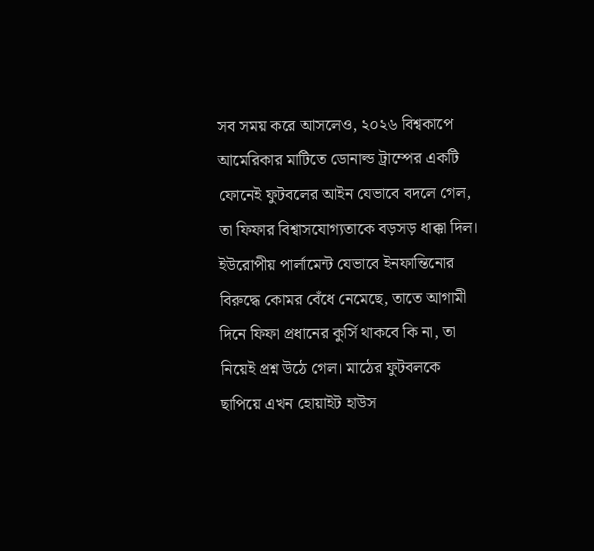সব সময় করে আসলেও, ২০২৬ বিশ্বকাপে আমেরিকার মাটিতে ডোনাল্ড ট্রাম্পের একটি ফোনেই ফুটবলের আইন যেভাবে বদলে গেল, তা ফিফার বিশ্বাসযোগ্যতাকে বড়সড় ধাক্কা দিল। ইউরোপীয় পার্লামেন্ট যেভাবে ইনফান্তিনোর বিরুদ্ধে কোমর বেঁধে নেমেছে, তাতে আগামী দিনে ফিফা প্রধানের কুর্সি থাকবে কি না, তা নিয়েই প্রশ্ন উঠে গেল। মাঠের ফুটবলকে ছাপিয়ে এখন হোয়াইট হাউস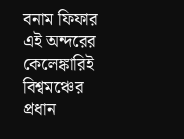বনাম ফিফার এই অন্দরের কেলেঙ্কারিই বিশ্বমঞ্চের প্রধান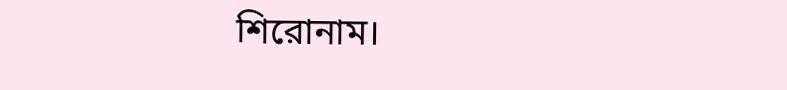শিরোনাম।